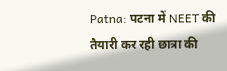Patna: पटना में NEET की तैयारी कर रही छात्रा की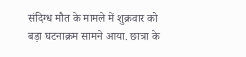संदिग्ध मौत के मामले में शुक्रवार को बड़ा घटनाक्रम सामने आया. छात्रा के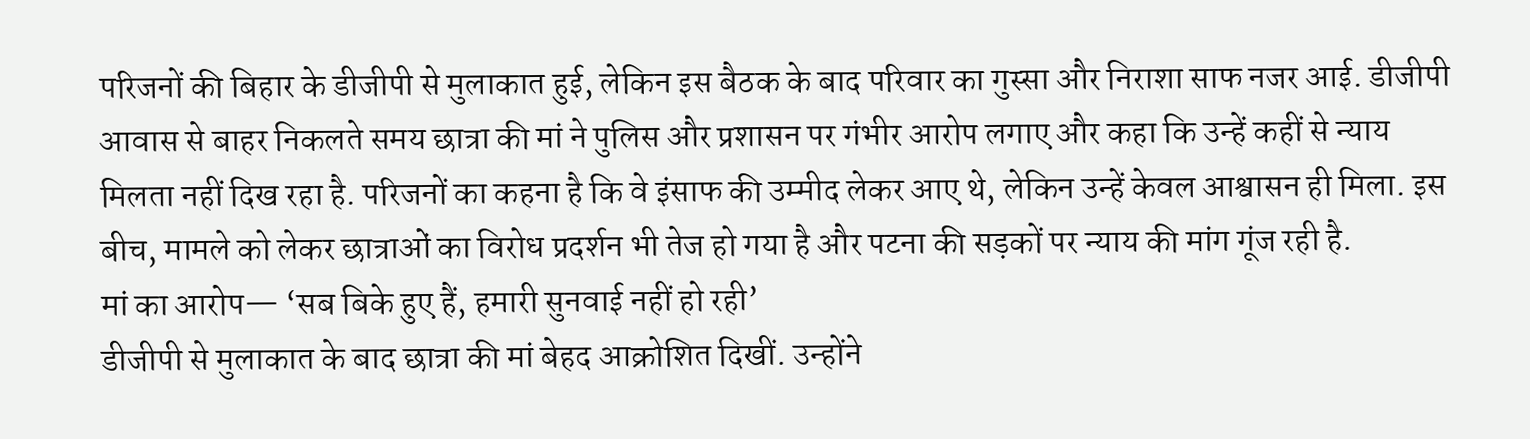परिजनों की बिहार के डीजीपी से मुलाकात हुई, लेकिन इस बैठक के बाद परिवार का गुस्सा और निराशा साफ नजर आई. डीजीपी आवास से बाहर निकलते समय छात्रा की मां ने पुलिस और प्रशासन पर गंभीर आरोप लगाए और कहा कि उन्हें कहीं से न्याय मिलता नहीं दिख रहा है. परिजनों का कहना है कि वे इंसाफ की उम्मीद लेकर आए थे, लेकिन उन्हें केवल आश्वासन ही मिला. इस बीच, मामले को लेकर छात्राओं का विरोध प्रदर्शन भी तेज हो गया है और पटना की सड़कों पर न्याय की मांग गूंज रही है.
मां का आरोप— ‘सब बिके हुए हैं, हमारी सुनवाई नहीं हो रही’
डीजीपी से मुलाकात के बाद छात्रा की मां बेहद आक्रोशित दिखीं. उन्होंने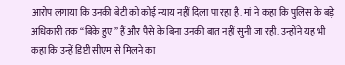आरोप लगाया कि उनकी बेटी को कोई न्याय नहीं दिला पा रहा है. मां ने कहा कि पुलिस के बड़े अधिकारी तक “बिके हुए” हैं और पैसे के बिना उनकी बात नहीं सुनी जा रही. उन्होंने यह भी कहा कि उन्हें डिप्टी सीएम से मिलने का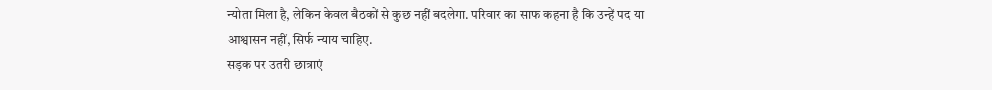न्योता मिला है, लेकिन केवल बैठकों से कुछ नहीं बदलेगा. परिवार का साफ कहना है कि उन्हें पद या आश्वासन नहीं, सिर्फ न्याय चाहिए.
सड़क पर उतरी छात्राएं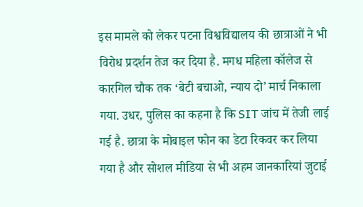इस मामले को लेकर पटना विश्वविद्यालय की छात्राओं ने भी विरोध प्रदर्शन तेज कर दिया है. मगध महिला कॉलेज से कारगिल चौक तक ‘बेटी बचाओ, न्याय दो’ मार्च निकाला गया. उधर, पुलिस का कहना है कि SIT जांच में तेजी लाई गई है. छात्रा के मोबाइल फोन का डेटा रिकवर कर लिया गया है और सोशल मीडिया से भी अहम जानकारियां जुटाई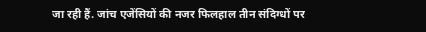जा रही हैं. जांच एजेंसियों की नजर फिलहाल तीन संदिग्धों पर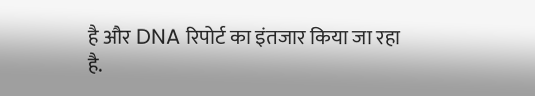है और DNA रिपोर्ट का इंतजार किया जा रहा है.